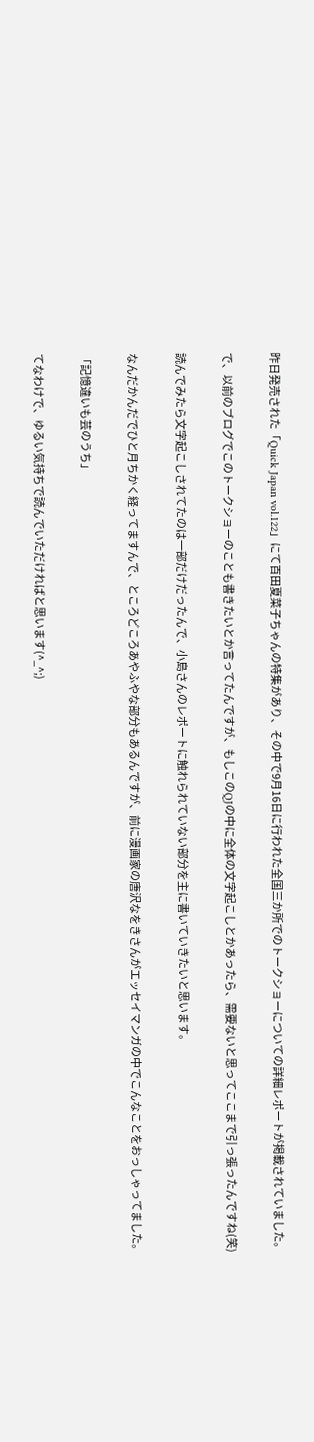昨日発売された「Quick Japan vol.122」にて百田夏菜子ちゃんの特集があり、その中で9月16日に行われた全国三か所でのトークショーについての詳細レポートが掲載されていました。

で、以前のブログでこのトークショーのことも書きたいとか言ってたんですが、もしこのQJの中に全体の文字起こしとかあったら、需要ないと思ってここまで引っ張ったんですね(笑)

読んでみたら文字起こしされてたのは一部だけだったんで、小島さんのレポートに触れられていない部分を主に書いていきたいと思います。

なんだかんだでひと月ちかく経ってますんで、ところどころあやふやな部分もあるんですが、前に漫画家の唐沢なをきさんがエッセイマンガの中でこんなことをおっしゃってました。

「記憶違いも芸のうち」

てなわけで、ゆるい気持ちで読んでいただければと思います(^_^;)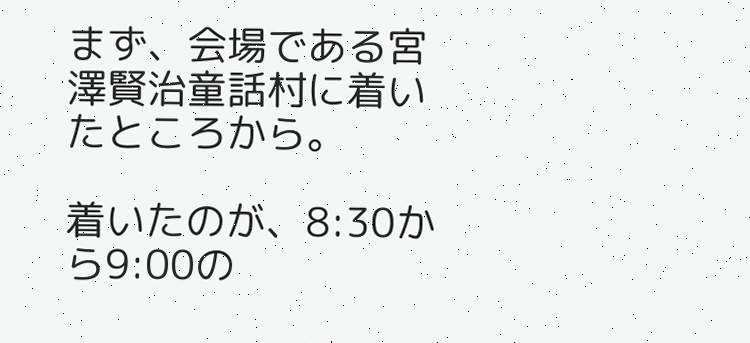まず、会場である宮澤賢治童話村に着いたところから。

着いたのが、8:30から9:00の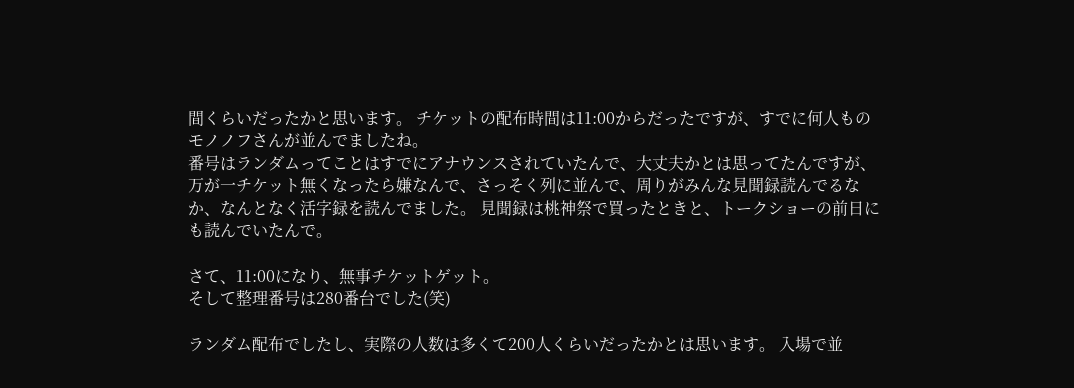間くらいだったかと思います。 チケットの配布時間は11:00からだったですが、すでに何人ものモノノフさんが並んでましたね。
番号はランダムってことはすでにアナウンスされていたんで、大丈夫かとは思ってたんですが、万が一チケット無くなったら嫌なんで、さっそく列に並んで、周りがみんな見聞録読んでるなか、なんとなく活字録を読んでました。 見聞録は桃神祭で買ったときと、トークショーの前日にも読んでいたんで。

さて、11:00になり、無事チケットゲット。
そして整理番号は280番台でした(笑)

ランダム配布でしたし、実際の人数は多くて200人くらいだったかとは思います。 入場で並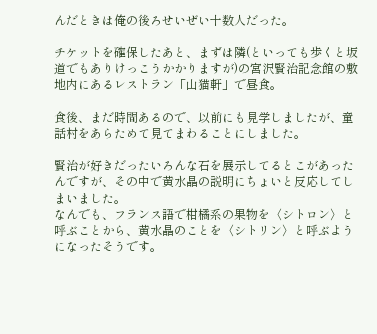んだときは俺の後ろせいぜい十数人だった。

チケットを確保したあと、まずは隣(といっても歩くと坂道でもありけっこうかかりますが)の宮沢賢治記念館の敷地内にあるレストラン「山猫軒」で昼食。

食後、まだ時間あるので、以前にも見学しましたが、童話村をあらためて見てまわることにしました。

賢治が好きだったいろんな石を展示してるとこがあったんですが、その中で黄水晶の説明にちょいと反応してしまいました。
なんでも、フランス語で柑橘系の果物を〈シトロン〉と呼ぶことから、黄水晶のことを〈シトリン〉と呼ぶようになったそうです。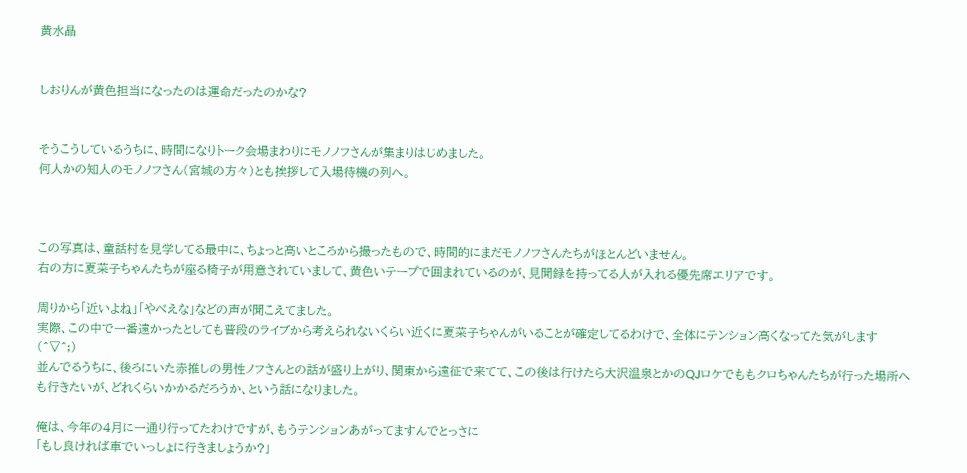黄水晶


しおりんが黄色担当になったのは運命だったのかな?


そうこうしているうちに、時間になりトーク会場まわりにモノノフさんが集まりはじめました。
何人かの知人のモノノフさん(宮城の方々)とも挨拶して入場待機の列へ。



この写真は、童話村を見学してる最中に、ちょっと高いところから撮ったもので、時間的にまだモノノフさんたちがほとんどいません。
右の方に夏菜子ちゃんたちが座る椅子が用意されていまして、黄色いテープで囲まれているのが、見聞録を持ってる人が入れる優先席エリアです。

周りから「近いよね」「やべえな」などの声が聞こえてました。
実際、この中で一番遠かったとしても普段のライブから考えられないくらい近くに夏菜子ちゃんがいることが確定してるわけで、全体にテンション高くなってた気がします(^▽^;)
並んでるうちに、後ろにいた赤推しの男性ノフさんとの話が盛り上がり、関東から遠征で来てて、この後は行けたら大沢温泉とかのQJロケでももクロちゃんたちが行った場所へも行きたいが、どれくらいかかるだろうか、という話になりました。

俺は、今年の4月に一通り行ってたわけですが、もうテンションあがってますんでとっさに
「もし良ければ車でいっしょに行きましょうか?」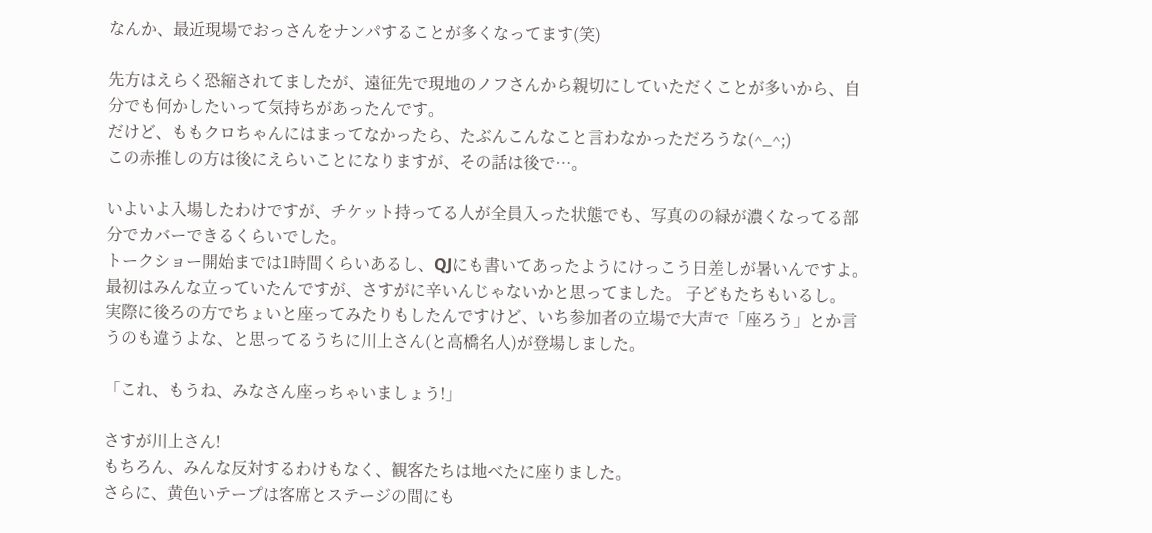なんか、最近現場でおっさんをナンパすることが多くなってます(笑)

先方はえらく恐縮されてましたが、遠征先で現地のノフさんから親切にしていただくことが多いから、自分でも何かしたいって気持ちがあったんです。
だけど、ももクロちゃんにはまってなかったら、たぶんこんなこと言わなかっただろうな(^_^;)
この赤推しの方は後にえらいことになりますが、その話は後で…。

いよいよ入場したわけですが、チケット持ってる人が全員入った状態でも、写真のの緑が濃くなってる部分でカバーできるくらいでした。
トークショー開始までは1時間くらいあるし、QJにも書いてあったようにけっこう日差しが暑いんですよ。
最初はみんな立っていたんですが、さすがに辛いんじゃないかと思ってました。 子どもたちもいるし。
実際に後ろの方でちょいと座ってみたりもしたんですけど、いち参加者の立場で大声で「座ろう」とか言うのも違うよな、と思ってるうちに川上さん(と高橋名人)が登場しました。

「これ、もうね、みなさん座っちゃいましょう!」

さすが川上さん!
もちろん、みんな反対するわけもなく、観客たちは地べたに座りました。
さらに、黄色いテープは客席とステージの間にも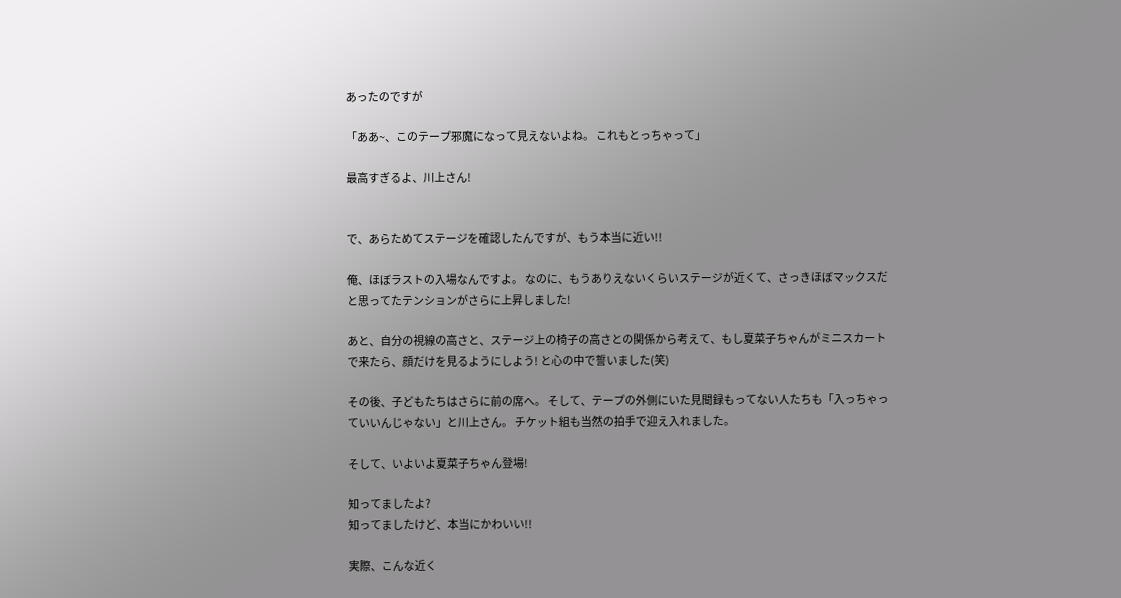あったのですが

「ああ~、このテープ邪魔になって見えないよね。 これもとっちゃって」

最高すぎるよ、川上さん!


で、あらためてステージを確認したんですが、もう本当に近い!!

俺、ほぼラストの入場なんですよ。 なのに、もうありえないくらいステージが近くて、さっきほぼマックスだと思ってたテンションがさらに上昇しました!

あと、自分の視線の高さと、ステージ上の椅子の高さとの関係から考えて、もし夏菜子ちゃんがミニスカートで来たら、顔だけを見るようにしよう! と心の中で誓いました(笑)

その後、子どもたちはさらに前の席へ。 そして、テープの外側にいた見聞録もってない人たちも「入っちゃっていいんじゃない」と川上さん。 チケット組も当然の拍手で迎え入れました。

そして、いよいよ夏菜子ちゃん登場!

知ってましたよ?
知ってましたけど、本当にかわいい!!

実際、こんな近く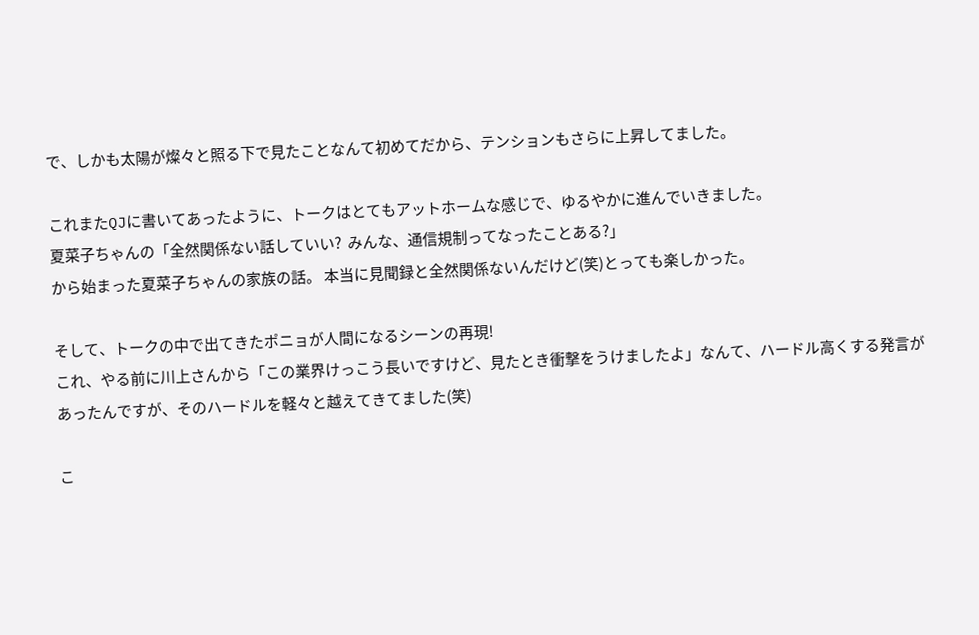で、しかも太陽が燦々と照る下で見たことなんて初めてだから、テンションもさらに上昇してました。

これまたQJに書いてあったように、トークはとてもアットホームな感じで、ゆるやかに進んでいきました。
夏菜子ちゃんの「全然関係ない話していい?  みんな、通信規制ってなったことある?」
から始まった夏菜子ちゃんの家族の話。 本当に見聞録と全然関係ないんだけど(笑)とっても楽しかった。

そして、トークの中で出てきたポニョが人間になるシーンの再現!
これ、やる前に川上さんから「この業界けっこう長いですけど、見たとき衝撃をうけましたよ」なんて、ハードル高くする発言があったんですが、そのハードルを軽々と越えてきてました(笑)

こ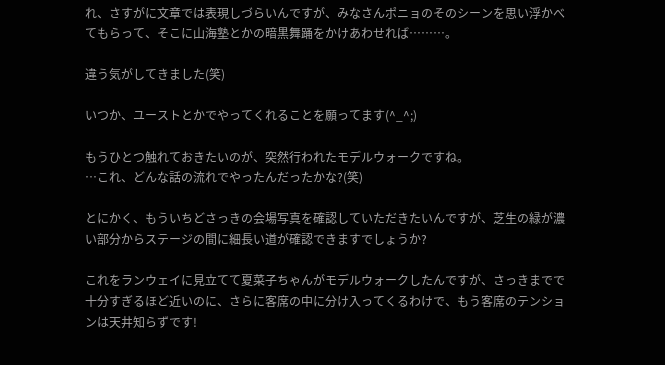れ、さすがに文章では表現しづらいんですが、みなさんポニョのそのシーンを思い浮かべてもらって、そこに山海塾とかの暗黒舞踊をかけあわせれば………。

違う気がしてきました(笑)

いつか、ユーストとかでやってくれることを願ってます(^_^;)

もうひとつ触れておきたいのが、突然行われたモデルウォークですね。
…これ、どんな話の流れでやったんだったかな?(笑)

とにかく、もういちどさっきの会場写真を確認していただきたいんですが、芝生の緑が濃い部分からステージの間に細長い道が確認できますでしょうか?

これをランウェイに見立てて夏菜子ちゃんがモデルウォークしたんですが、さっきまでで十分すぎるほど近いのに、さらに客席の中に分け入ってくるわけで、もう客席のテンションは天井知らずです!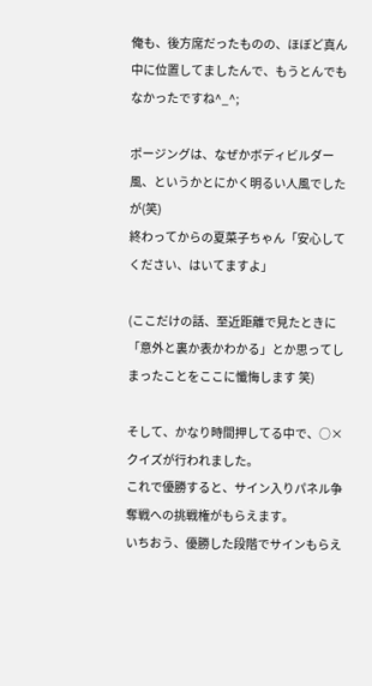俺も、後方席だったものの、ほぼど真ん中に位置してましたんで、もうとんでもなかったですね^_^;

ポージングは、なぜかボディビルダー風、というかとにかく明るい人風でしたが(笑)
終わってからの夏菜子ちゃん「安心してください、はいてますよ」

(ここだけの話、至近距離で見たときに「意外と裏か表かわかる」とか思ってしまったことをここに懺悔します 笑)

そして、かなり時間押してる中で、○×クイズが行われました。
これで優勝すると、サイン入りパネル争奪戦への挑戦権がもらえます。
いちおう、優勝した段階でサインもらえ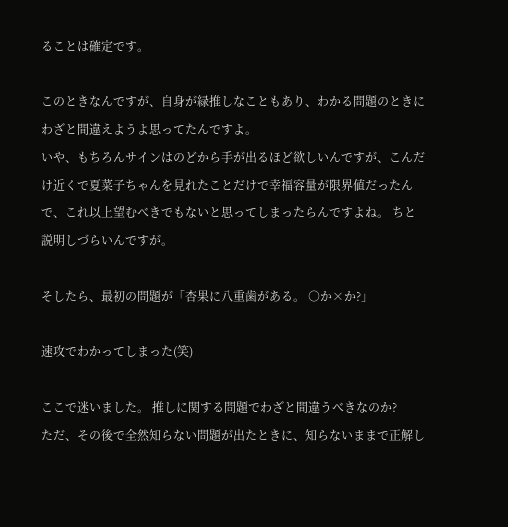ることは確定です。

このときなんですが、自身が緑推しなこともあり、わかる問題のときにわざと間違えようよ思ってたんですよ。
いや、もちろんサインはのどから手が出るほど欲しいんですが、こんだけ近くで夏菜子ちゃんを見れたことだけで幸福容量が限界値だったんで、これ以上望むべきでもないと思ってしまったらんですよね。 ちと説明しづらいんですが。

そしたら、最初の問題が「杏果に八重歯がある。 ○か×か?」

速攻でわかってしまった(笑)

ここで迷いました。 推しに関する問題でわざと間違うべきなのか?
ただ、その後で全然知らない問題が出たときに、知らないままで正解し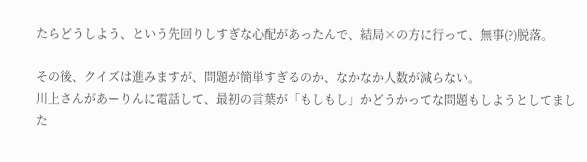たらどうしよう、という先回りしすぎな心配があったんで、結局×の方に行って、無事(?)脱落。

その後、クイズは進みますが、問題が簡単すぎるのか、なかなか人数が減らない。
川上さんがあーりんに電話して、最初の言葉が「もしもし」かどうかってな問題もしようとしてました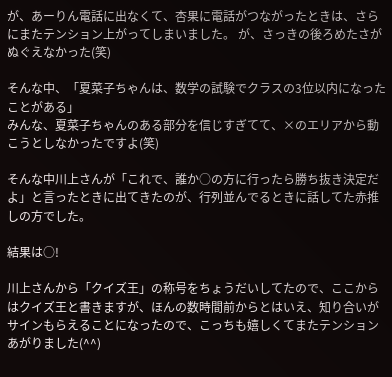が、あーりん電話に出なくて、杏果に電話がつながったときは、さらにまたテンション上がってしまいました。 が、さっきの後ろめたさがぬぐえなかった(笑)

そんな中、「夏菜子ちゃんは、数学の試験でクラスの3位以内になったことがある」
みんな、夏菜子ちゃんのある部分を信じすぎてて、×のエリアから動こうとしなかったですよ(笑)

そんな中川上さんが「これで、誰か○の方に行ったら勝ち抜き決定だよ」と言ったときに出てきたのが、行列並んでるときに話してた赤推しの方でした。

結果は○!

川上さんから「クイズ王」の称号をちょうだいしてたので、ここからはクイズ王と書きますが、ほんの数時間前からとはいえ、知り合いがサインもらえることになったので、こっちも嬉しくてまたテンションあがりました(^^)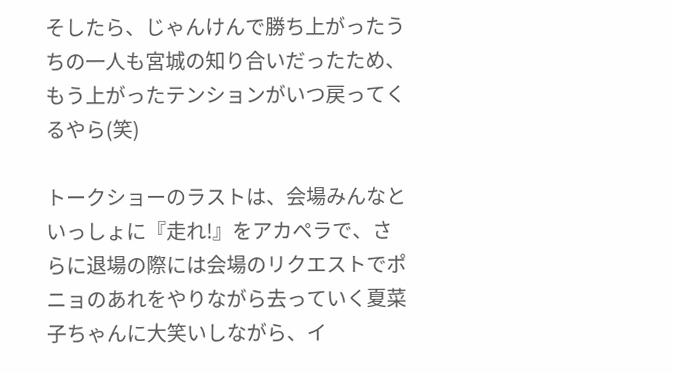そしたら、じゃんけんで勝ち上がったうちの一人も宮城の知り合いだったため、もう上がったテンションがいつ戻ってくるやら(笑)

トークショーのラストは、会場みんなといっしょに『走れ!』をアカペラで、さらに退場の際には会場のリクエストでポニョのあれをやりながら去っていく夏菜子ちゃんに大笑いしながら、イ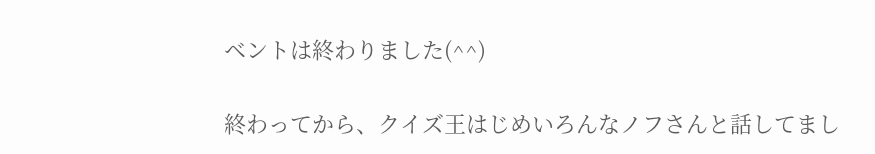ベントは終わりました(^^)

終わってから、クイズ王はじめいろんなノフさんと話してまし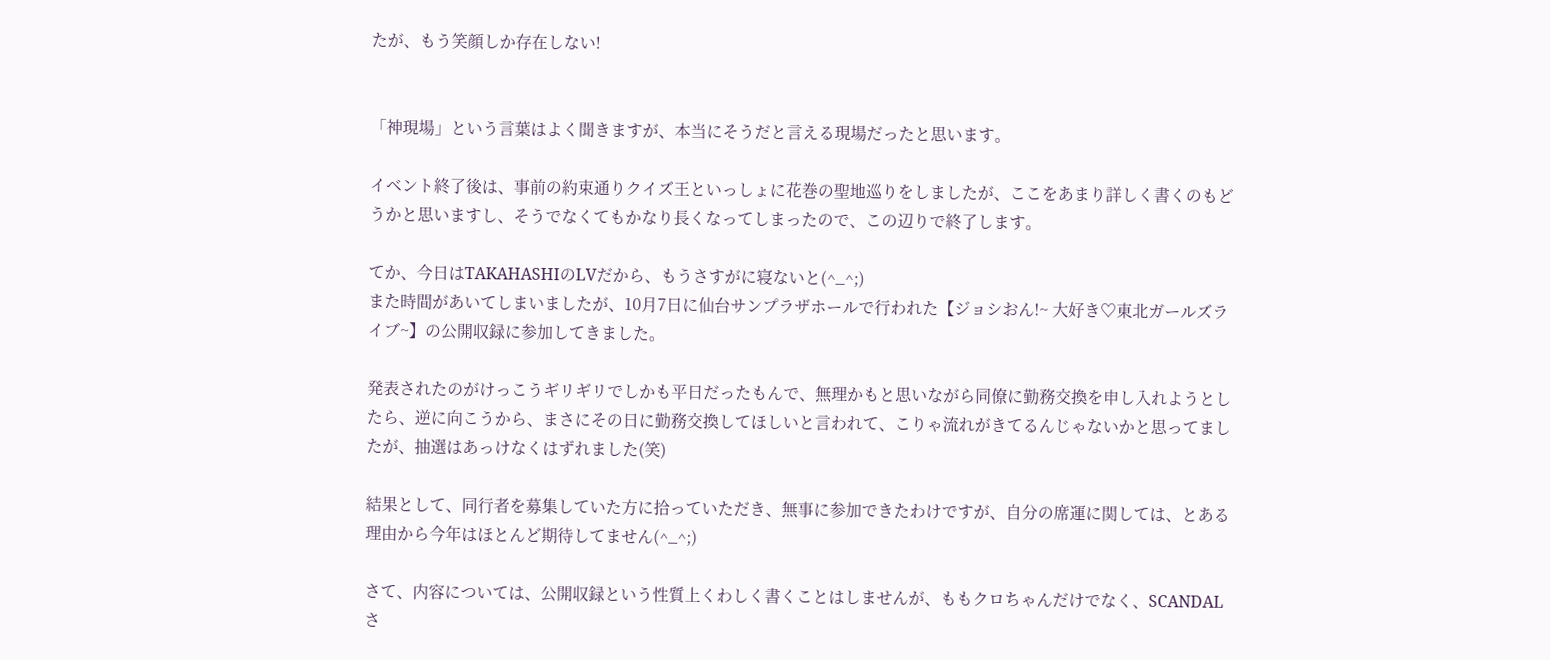たが、もう笑顔しか存在しない!


「神現場」という言葉はよく聞きますが、本当にそうだと言える現場だったと思います。

イベント終了後は、事前の約束通りクイズ王といっしょに花巻の聖地巡りをしましたが、ここをあまり詳しく書くのもどうかと思いますし、そうでなくてもかなり長くなってしまったので、この辺りで終了します。

てか、今日はTAKAHASHIのLVだから、もうさすがに寝ないと(^_^;)
また時間があいてしまいましたが、10月7日に仙台サンプラザホールで行われた【ジョシおん!~ 大好き♡東北ガールズライブ~】の公開収録に参加してきました。

発表されたのがけっこうギリギリでしかも平日だったもんで、無理かもと思いながら同僚に勤務交換を申し入れようとしたら、逆に向こうから、まさにその日に勤務交換してほしいと言われて、こりゃ流れがきてるんじゃないかと思ってましたが、抽選はあっけなくはずれました(笑)

結果として、同行者を募集していた方に拾っていただき、無事に参加できたわけですが、自分の席運に関しては、とある理由から今年はほとんど期待してません(^_^;)

さて、内容については、公開収録という性質上くわしく書くことはしませんが、ももクロちゃんだけでなく、SCANDALさ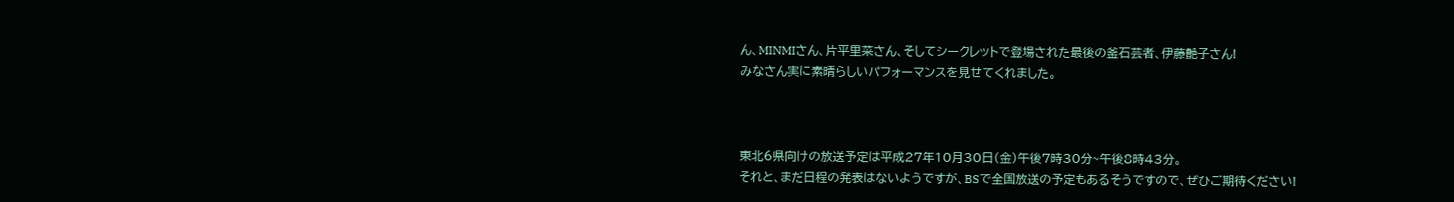ん、MINMIさん、片平里菜さん、そしてシークレットで登場された最後の釜石芸者、伊藤艶子さん!
みなさん実に素晴らしいパフォーマンスを見せてくれました。



東北6県向けの放送予定は平成27年10月30日(金)午後7時30分~午後8時43分。
それと、まだ日程の発表はないようですが、BSで全国放送の予定もあるそうですので、ぜひご期待ください!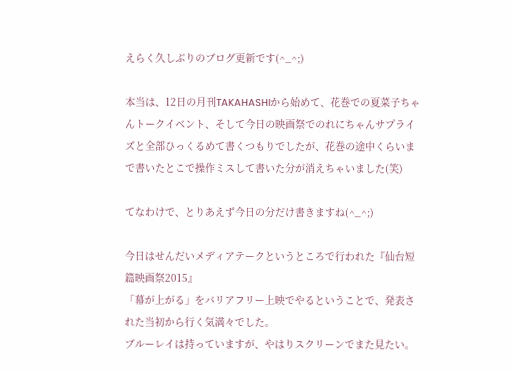えらく久しぶりのブログ更新です(^_^;)

本当は、12日の月刊TAKAHASHIから始めて、花巻での夏菜子ちゃんトークイベント、そして今日の映画祭でのれにちゃんサプライズと全部ひっくるめて書くつもりでしたが、花巻の途中くらいまで書いたとこで操作ミスして書いた分が消えちゃいました(笑)

てなわけで、とりあえず今日の分だけ書きますね(^_^;)

今日はせんだいメディアテークというところで行われた『仙台短篇映画祭2015』
「幕が上がる」をバリアフリー上映でやるということで、発表された当初から行く気満々でした。
ブルーレイは持っていますが、やはりスクリーンでまた見たい。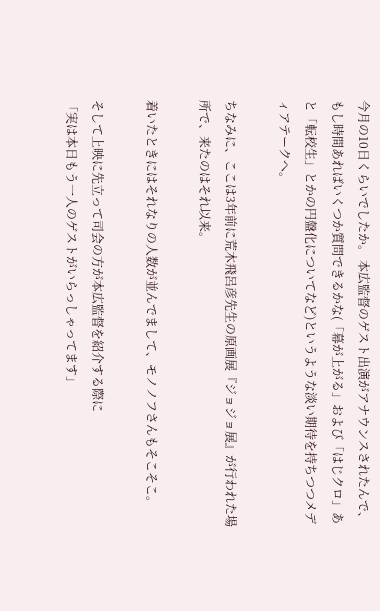今月の10日くらいでしたか。 本広監督のゲスト出演がアナウンスされたんで、もし時間あればいくつか質問できるかな(「幕が上がる」および「はじクロ」あと「転校生」とかの円盤化についてなど)というような淡い期待を持ちつつメディアテークへ。

ちなみに、ここは3年前に荒木飛呂彦先生の原画展『ジョジョ展』が行われた場所で、来たのはそれ以来。

着いたときにはそれなりの人数が並んでまして、モノノフさんもそこそこ。

そして上映に先立って司会の方が本広監督を紹介する際に
「実は本日もう一人のゲストがいらっしゃってます」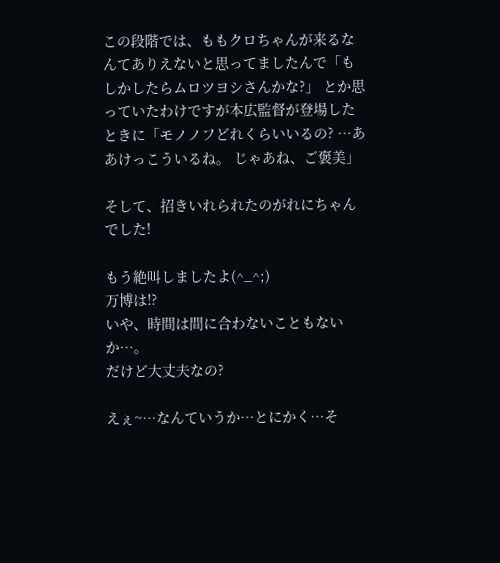この段階では、ももクロちゃんが来るなんてありえないと思ってましたんで「もしかしたらムロツヨシさんかな?」 とか思っていたわけですが本広監督が登場したときに「モノノフどれくらいいるの? …ああけっこういるね。 じゃあね、ご褒美」

そして、招きいれられたのがれにちゃんでした!

もう絶叫しましたよ(^_^;)
万博は!?
いや、時間は間に合わないこともないか…。
だけど大丈夫なの?

えぇ~…なんていうか…とにかく…そ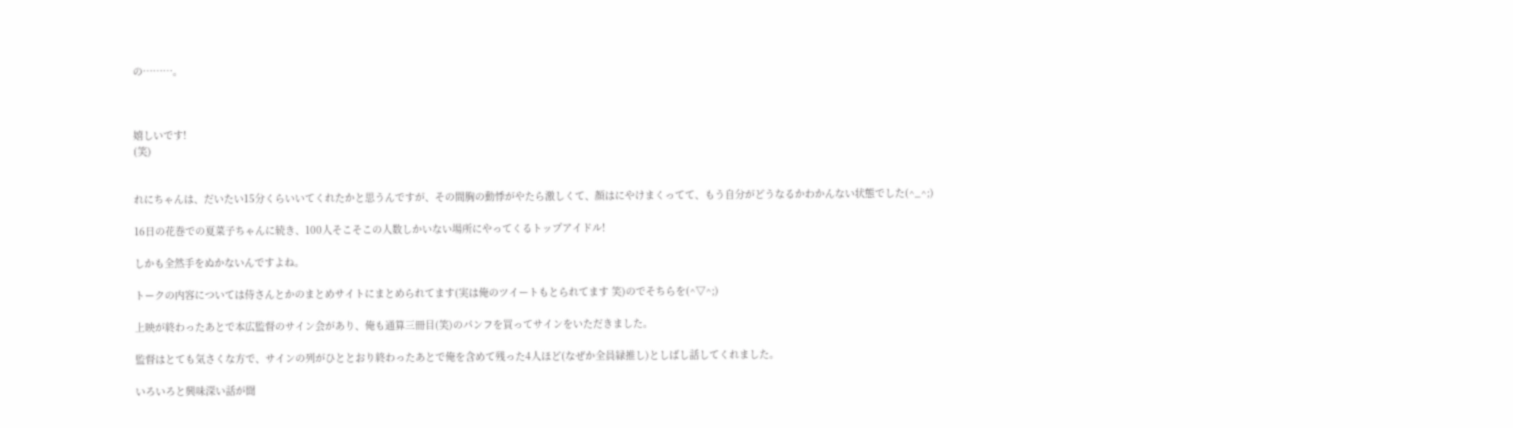の………。



嬉しいです!
(笑)


れにちゃんは、だいたい15分くらいいてくれたかと思うんですが、その間胸の動悸がやたら激しくて、顔はにやけまくってて、もう自分がどうなるかわかんない状態でした(^_^;)

16日の花巻での夏菜子ちゃんに続き、100人そこそこの人数しかいない場所にやってくるトップアイドル!

しかも全然手をぬかないんですよね。

トークの内容については侍さんとかのまとめサイトにまとめられてます(実は俺のツイートもとられてます 笑)のでそちらを(^▽^;)

上映が終わったあとで本広監督のサイン会があり、俺も通算三冊目(笑)のパンフを買ってサインをいただきました。

監督はとても気さくな方で、サインの列がひととおり終わったあとで俺を含めて残った4人ほど(なぜか全員緑推し)としばし話してくれました。

いろいろと興味深い話が聞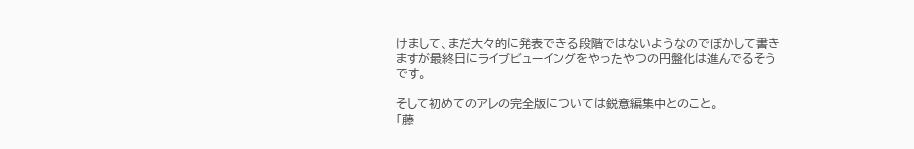けまして、まだ大々的に発表できる段階ではないようなのでぼかして書きますが最終日にライブビューイングをやったやつの円盤化は進んでるそうです。

そして初めてのアレの完全版については鋭意編集中とのこと。
「藤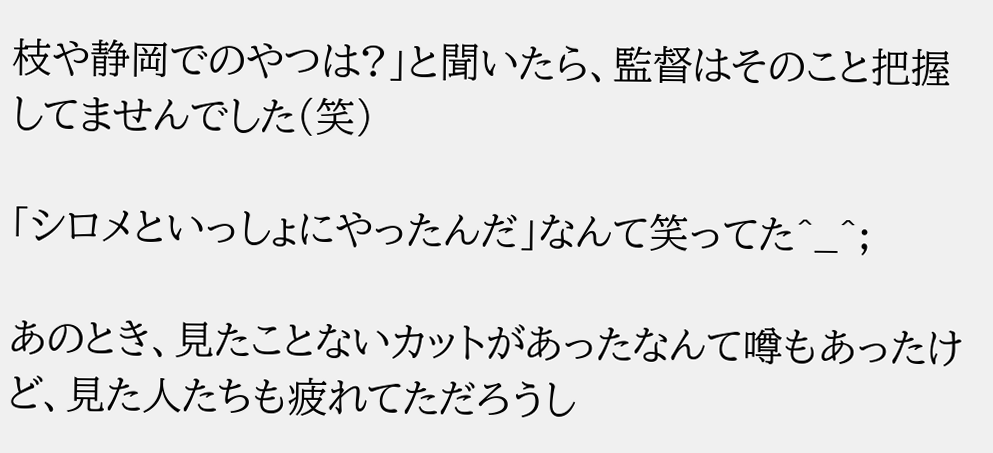枝や静岡でのやつは?」と聞いたら、監督はそのこと把握してませんでした(笑)

「シロメといっしょにやったんだ」なんて笑ってた^_^;

あのとき、見たことないカットがあったなんて噂もあったけど、見た人たちも疲れてただろうし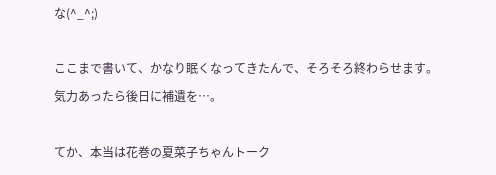な(^_^;)

ここまで書いて、かなり眠くなってきたんで、そろそろ終わらせます。
気力あったら後日に補遺を…。

てか、本当は花巻の夏菜子ちゃんトーク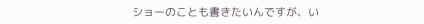ショーのことも書きたいんですが、い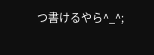つ書けるやら^_^;